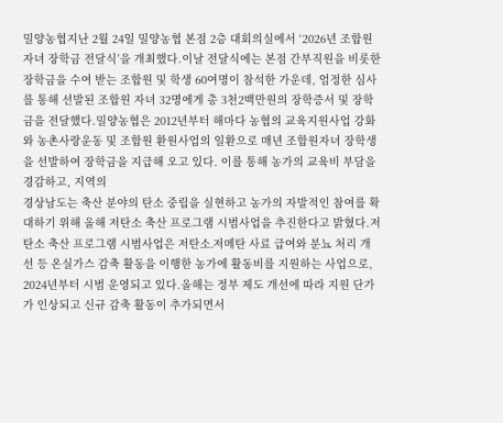밀양농협지난 2월 24일 밀양농협 본점 2층 대회의실에서 ‘2026년 조합원자녀 장학금 전달식’을 개최했다.이날 전달식에는 본점 간부직원을 비롯한 장학금을 수여 받는 조합원 및 학생 60여명이 참석한 가운데, 엄정한 심사를 통해 선발된 조합원 자녀 32명에게 총 3천2백만원의 장학증서 및 장학금을 전달했다.밀양농협은 2012년부터 해마다 농협의 교육지원사업 강화와 농촌사랑운동 및 조합원 환원사업의 일환으로 매년 조합원자녀 장학생을 선발하여 장학금을 지급해 오고 있다. 이를 통해 농가의 교육비 부담을 경감하고, 지역의
경상남도는 축산 분야의 탄소 중립을 실현하고 농가의 자발적인 참여를 확대하기 위해 올해 저탄소 축산 프로그램 시범사업을 추진한다고 밝혔다.저탄소 축산 프로그램 시범사업은 저탄소․저메탄 사료 급여와 분뇨 처리 개선 등 온실가스 감축 활동을 이행한 농가에 활동비를 지원하는 사업으로, 2024년부터 시범 운영되고 있다.올해는 정부 제도 개선에 따라 지원 단가가 인상되고 신규 감축 활동이 추가되면서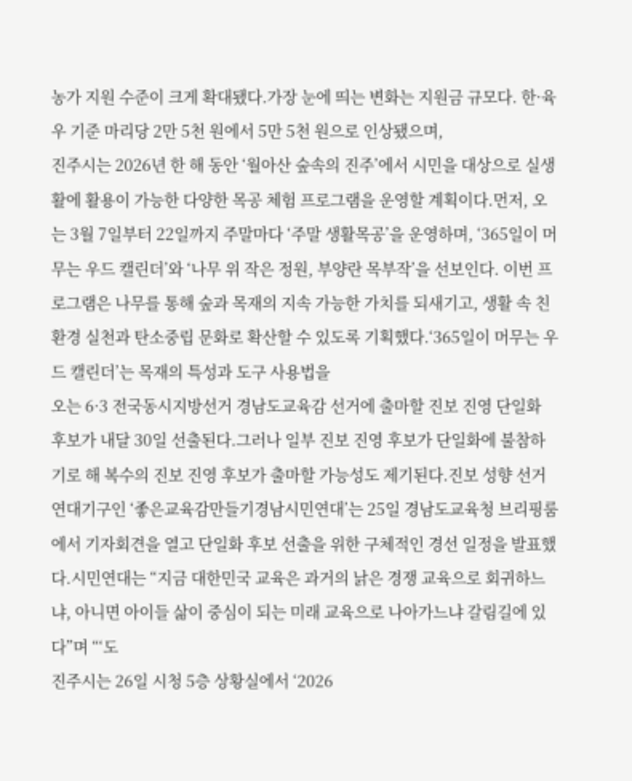농가 지원 수준이 크게 확대됐다.가장 눈에 띄는 변화는 지원금 규모다. 한·육우 기준 마리당 2만 5천 원에서 5만 5천 원으로 인상됐으며,
진주시는 2026년 한 해 동안 ‘월아산 숲속의 진주’에서 시민을 대상으로 실생활에 활용이 가능한 다양한 목공 체험 프로그램을 운영할 계획이다.먼저, 오는 3월 7일부터 22일까지 주말마다 ‘주말 생활목공’을 운영하며, ‘365일이 머무는 우드 캘린더’와 ‘나무 위 작은 정원, 부양란 목부작’을 선보인다. 이번 프로그램은 나무를 통해 숲과 목재의 지속 가능한 가치를 되새기고, 생활 속 친환경 실천과 탄소중립 문화로 확산할 수 있도록 기획했다.‘365일이 머무는 우드 캘린더’는 목재의 특성과 도구 사용법을
오는 6·3 전국동시지방선거 경남도교육감 선거에 출마할 진보 진영 단일화 후보가 내달 30일 선출된다.그러나 일부 진보 진영 후보가 단일화에 불참하기로 해 복수의 진보 진영 후보가 출마할 가능성도 제기된다.진보 성향 선거연대기구인 ‘좋은교육감만들기경남시민연대’는 25일 경남도교육청 브리핑룸에서 기자회견을 열고 단일화 후보 선출을 위한 구체적인 경선 일정을 발표했다.시민연대는 “지금 대한민국 교육은 과거의 낡은 경쟁 교육으로 회귀하느냐, 아니면 아이들 삶이 중심이 되는 미래 교육으로 나아가느냐 갈림길에 있다”며 “‘도
진주시는 26일 시청 5층 상황실에서 ‘2026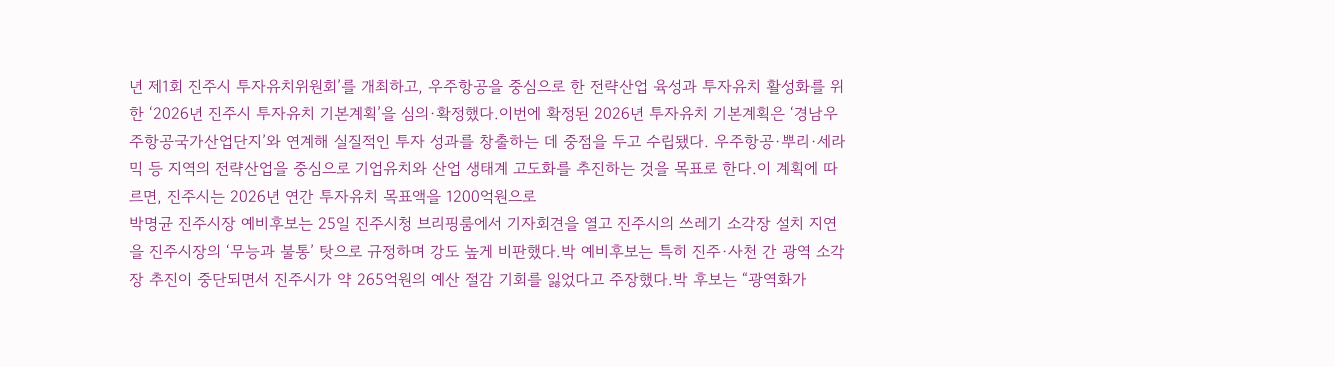년 제1회 진주시 투자유치위원회’를 개최하고, 우주항공을 중심으로 한 전략산업 육성과 투자유치 활성화를 위한 ‘2026년 진주시 투자유치 기본계획’을 심의·확정했다.이번에 확정된 2026년 투자유치 기본계획은 ‘경남우주항공국가산업단지’와 연계해 실질적인 투자 성과를 창출하는 데 중점을 두고 수립됐다. 우주항공·뿌리·세라믹 등 지역의 전략산업을 중심으로 기업유치와 산업 생태계 고도화를 추진하는 것을 목표로 한다.이 계획에 따르면, 진주시는 2026년 연간 투자유치 목표액을 1200억원으로
박명균 진주시장 예비후보는 25일 진주시청 브리핑룸에서 기자회견을 열고 진주시의 쓰레기 소각장 설치 지연을 진주시장의 ‘무능과 불통’ 탓으로 규정하며 강도 높게 비판했다.박 예비후보는 특히 진주·사천 간 광역 소각장 추진이 중단되면서 진주시가 약 265억원의 예산 절감 기회를 잃었다고 주장했다.박 후보는 “광역화가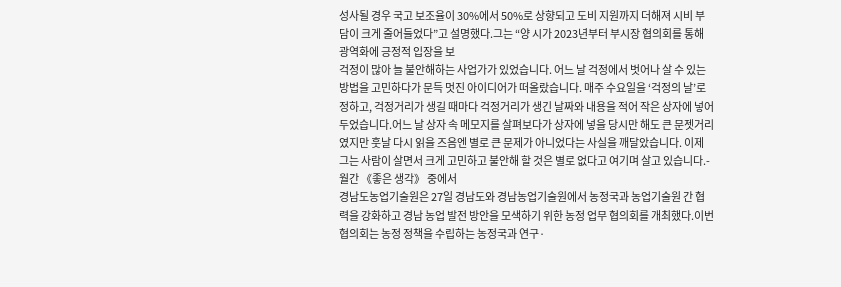성사될 경우 국고 보조율이 30%에서 50%로 상향되고 도비 지원까지 더해져 시비 부담이 크게 줄어들었다”고 설명했다.그는 “양 시가 2023년부터 부시장 협의회를 통해 광역화에 긍정적 입장을 보
걱정이 많아 늘 불안해하는 사업가가 있었습니다. 어느 날 걱정에서 벗어나 살 수 있는 방법을 고민하다가 문득 멋진 아이디어가 떠올랐습니다. 매주 수요일을 ‘걱정의 날’로 정하고, 걱정거리가 생길 때마다 걱정거리가 생긴 날짜와 내용을 적어 작은 상자에 넣어두었습니다.어느 날 상자 속 메모지를 살펴보다가 상자에 넣을 당시만 해도 큰 문젯거리였지만 훗날 다시 읽을 즈음엔 별로 큰 문제가 아니었다는 사실을 깨달았습니다. 이제 그는 사람이 살면서 크게 고민하고 불안해 할 것은 별로 없다고 여기며 살고 있습니다.- 월간 《좋은 생각》 중에서
경남도농업기술원은 27일 경남도와 경남농업기술원에서 농정국과 농업기술원 간 협력을 강화하고 경남 농업 발전 방안을 모색하기 위한 농정 업무 협의회를 개최했다.이번 협의회는 농정 정책을 수립하는 농정국과 연구·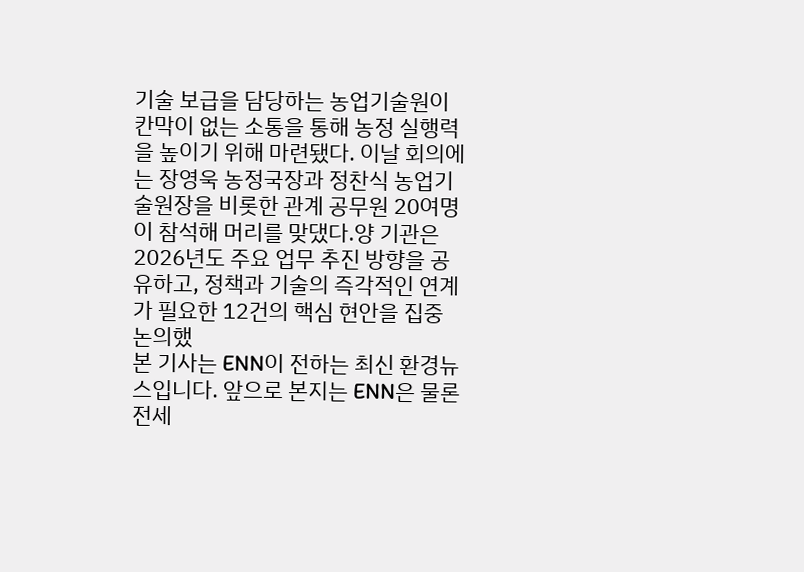기술 보급을 담당하는 농업기술원이 칸막이 없는 소통을 통해 농정 실행력을 높이기 위해 마련됐다. 이날 회의에는 장영욱 농정국장과 정찬식 농업기술원장을 비롯한 관계 공무원 20여명이 참석해 머리를 맞댔다.양 기관은 2026년도 주요 업무 추진 방향을 공유하고, 정책과 기술의 즉각적인 연계가 필요한 12건의 핵심 현안을 집중 논의했
본 기사는 ENN이 전하는 최신 환경뉴스입니다. 앞으로 본지는 ENN은 물론 전세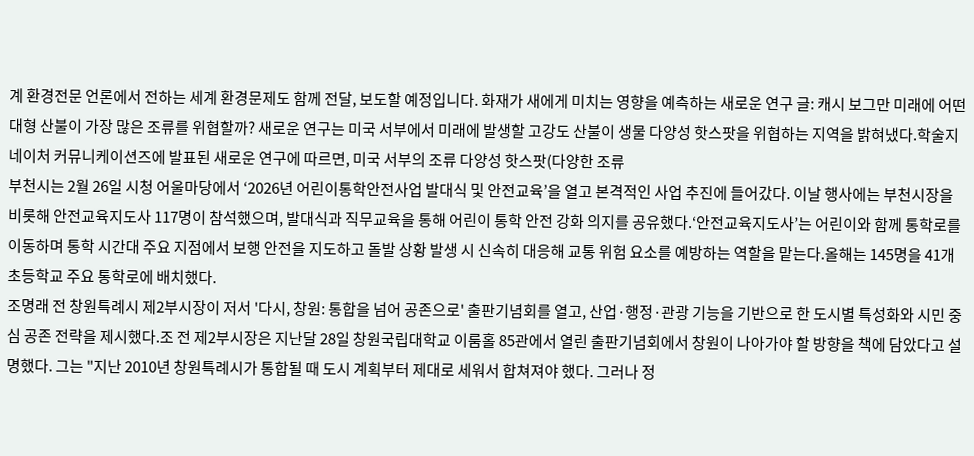계 환경전문 언론에서 전하는 세계 환경문제도 함께 전달, 보도할 예정입니다. 화재가 새에게 미치는 영향을 예측하는 새로운 연구 글: 캐시 보그만 미래에 어떤 대형 산불이 가장 많은 조류를 위협할까? 새로운 연구는 미국 서부에서 미래에 발생할 고강도 산불이 생물 다양성 핫스팟을 위협하는 지역을 밝혀냈다.학술지 네이처 커뮤니케이션즈에 발표된 새로운 연구에 따르면, 미국 서부의 조류 다양성 핫스팟(다양한 조류
부천시는 2월 26일 시청 어울마당에서 ‘2026년 어린이통학안전사업 발대식 및 안전교육’을 열고 본격적인 사업 추진에 들어갔다. 이날 행사에는 부천시장을 비롯해 안전교육지도사 117명이 참석했으며, 발대식과 직무교육을 통해 어린이 통학 안전 강화 의지를 공유했다.‘안전교육지도사’는 어린이와 함께 통학로를 이동하며 통학 시간대 주요 지점에서 보행 안전을 지도하고 돌발 상황 발생 시 신속히 대응해 교통 위험 요소를 예방하는 역할을 맡는다.올해는 145명을 41개 초등학교 주요 통학로에 배치했다.
조명래 전 창원특례시 제2부시장이 저서 '다시, 창원: 통합을 넘어 공존으로' 출판기념회를 열고, 산업·행정·관광 기능을 기반으로 한 도시별 특성화와 시민 중심 공존 전략을 제시했다.조 전 제2부시장은 지난달 28일 창원국립대학교 이룸홀 85관에서 열린 출판기념회에서 창원이 나아가야 할 방향을 책에 담았다고 설명했다. 그는 "지난 2010년 창원특례시가 통합될 때 도시 계획부터 제대로 세워서 합쳐져야 했다. 그러나 정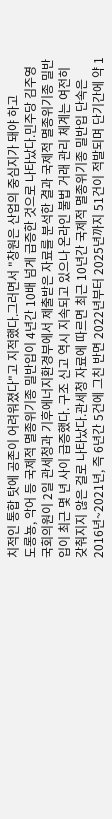치적인 통합 탓에 공존이 어려워졌다"고 지적했다.그러면서 "창원은 산업의 중심지가 돼야 하고
도롱뇽, 악어 등 국제적 멸종위기종 밀반입이 4년간 10배 넘게 급증한 것으로 나타났다.민주당 김주영 국회의원이 2일 관세청과 기후에너지환경부에서 제출받은 자료를 분석한 결과 국제적 멸종위기종 밀반입이 최근 몇 년 사이 급증했다. 구조 신고 역시 지속되고 있으나 온라인 불법 거래 관리 체계는 여전히 갖춰지지 않은 걸로 나타났다.관세청 자료에 따르면 최근 10년간 국제적 멸종위기종 밀반입 단속은 2016년~2021년, 즉 6년간 5건에 그친 반면 2022년부터 2025년까지 51건이 적발되며 단기간에 약 1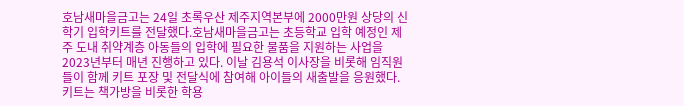호남새마을금고는 24일 초록우산 제주지역본부에 2000만원 상당의 신학기 입학키트를 전달했다.호남새마을금고는 초등학교 입학 예정인 제주 도내 취약계층 아동들의 입학에 필요한 물품을 지원하는 사업을 2023년부터 매년 진행하고 있다. 이날 김용석 이사장을 비롯해 임직원들이 함께 키트 포장 및 전달식에 참여해 아이들의 새출발을 응원했다. 키트는 책가방을 비롯한 학용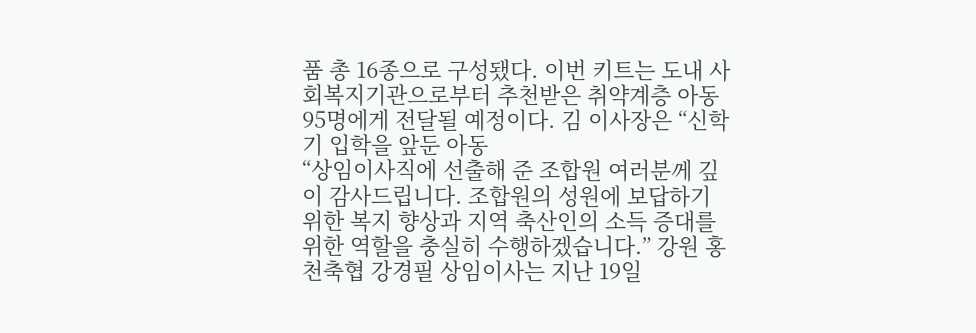품 총 16종으로 구성됐다. 이번 키트는 도내 사회복지기관으로부터 추천받은 취약계층 아동 95명에게 전달될 예정이다. 김 이사장은 “신학기 입학을 앞둔 아동
“상임이사직에 선출해 준 조합원 여러분께 깊이 감사드립니다. 조합원의 성원에 보답하기 위한 복지 향상과 지역 축산인의 소득 증대를 위한 역할을 충실히 수행하겠습니다.” 강원 홍천축협 강경필 상임이사는 지난 19일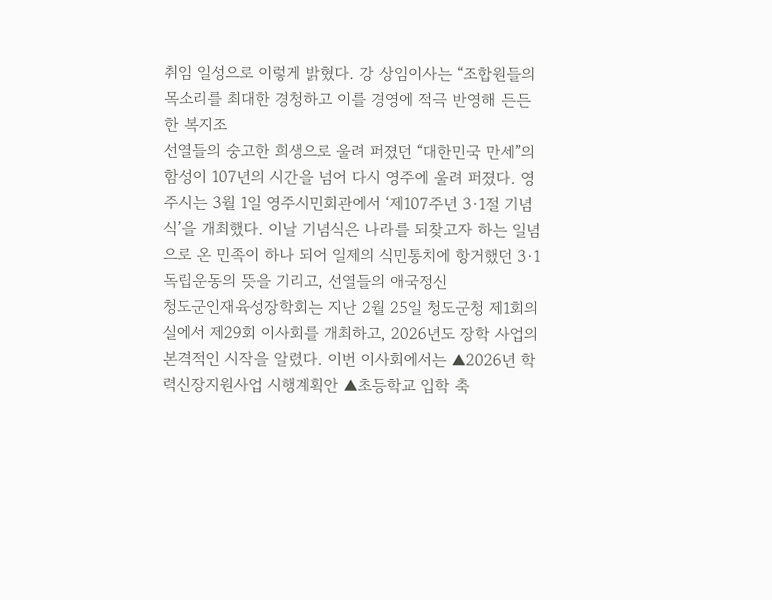취임 일성으로 이렇게 밝혔다. 강 상임이사는 “조합원들의 목소리를 최대한 경청하고 이를 경영에 적극 반영해 든든한 복지조
선열들의 숭고한 희생으로 울려 퍼졌던 “대한민국 만세”의 함성이 107년의 시간을 넘어 다시 영주에 울려 퍼졌다. 영주시는 3월 1일 영주시민회관에서 ‘제107주년 3·1절 기념식’을 개최했다. 이날 기념식은 나라를 되찾고자 하는 일념으로 온 민족이 하나 되어 일제의 식민통치에 항거했던 3·1독립운동의 뜻을 기리고, 선열들의 애국정신
청도군인재육성장학회는 지난 2월 25일 청도군청 제1회의실에서 제29회 이사회를 개최하고, 2026년도 장학 사업의 본격적인 시작을 알렸다. 이번 이사회에서는 ▲2026년 학력신장지원사업 시행계획안 ▲초등학교 입학 축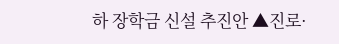하 장학금 신설 추진안 ▲진로·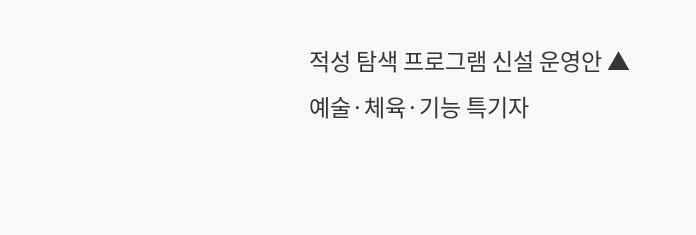적성 탐색 프로그램 신설 운영안 ▲예술·체육·기능 특기자